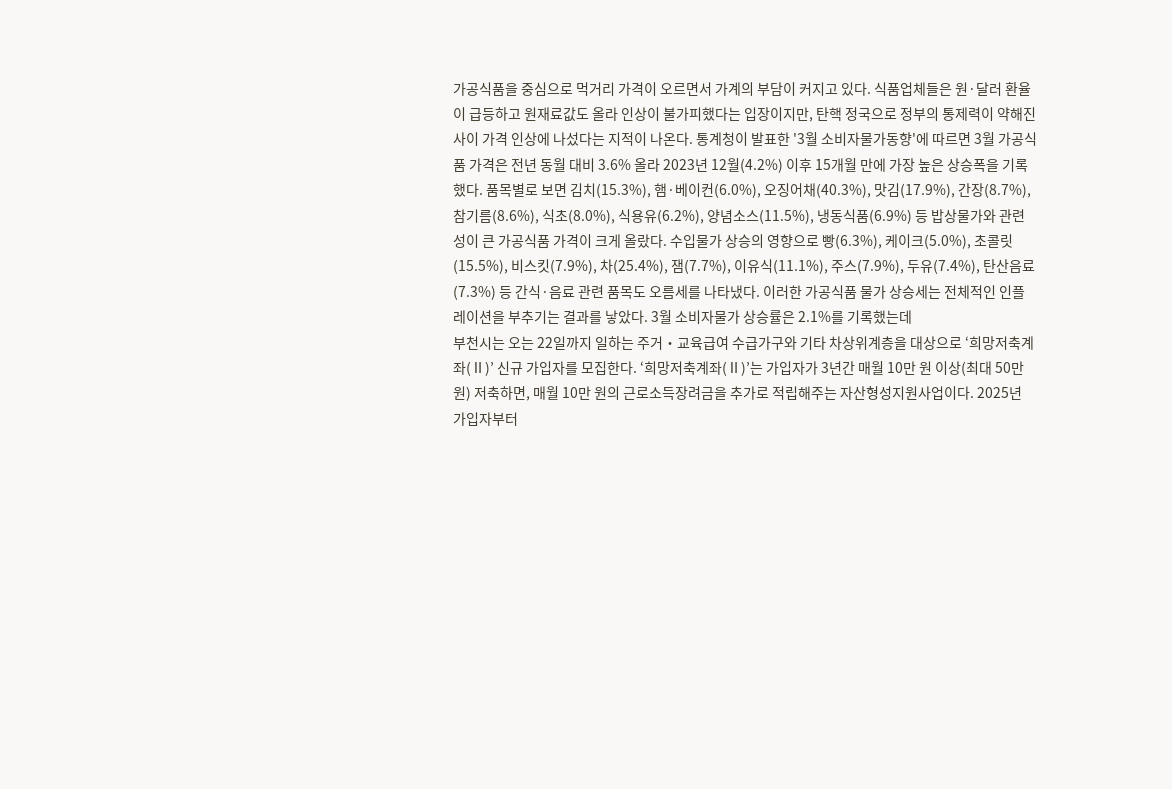가공식품을 중심으로 먹거리 가격이 오르면서 가계의 부담이 커지고 있다. 식품업체들은 원·달러 환율이 급등하고 원재료값도 올라 인상이 불가피했다는 입장이지만, 탄핵 정국으로 정부의 통제력이 약해진 사이 가격 인상에 나섰다는 지적이 나온다. 통계청이 발표한 '3월 소비자물가동향'에 따르면 3월 가공식품 가격은 전년 동월 대비 3.6% 올라 2023년 12월(4.2%) 이후 15개월 만에 가장 높은 상승폭을 기록했다. 품목별로 보면 김치(15.3%), 햄·베이컨(6.0%), 오징어채(40.3%), 맛김(17.9%), 간장(8.7%), 참기름(8.6%), 식초(8.0%), 식용유(6.2%), 양념소스(11.5%), 냉동식품(6.9%) 등 밥상물가와 관련성이 큰 가공식품 가격이 크게 올랐다. 수입물가 상승의 영향으로 빵(6.3%), 케이크(5.0%), 초콜릿(15.5%), 비스킷(7.9%), 차(25.4%), 잼(7.7%), 이유식(11.1%), 주스(7.9%), 두유(7.4%), 탄산음료(7.3%) 등 간식·음료 관련 품목도 오름세를 나타냈다. 이러한 가공식품 물가 상승세는 전체적인 인플레이션을 부추기는 결과를 낳았다. 3월 소비자물가 상승률은 2.1%를 기록했는데
부천시는 오는 22일까지 일하는 주거‧교육급여 수급가구와 기타 차상위계층을 대상으로 ‘희망저축계좌(Ⅱ)’ 신규 가입자를 모집한다. ‘희망저축계좌(Ⅱ)’는 가입자가 3년간 매월 10만 원 이상(최대 50만 원) 저축하면, 매월 10만 원의 근로소득장려금을 추가로 적립해주는 자산형성지원사업이다. 2025년 가입자부터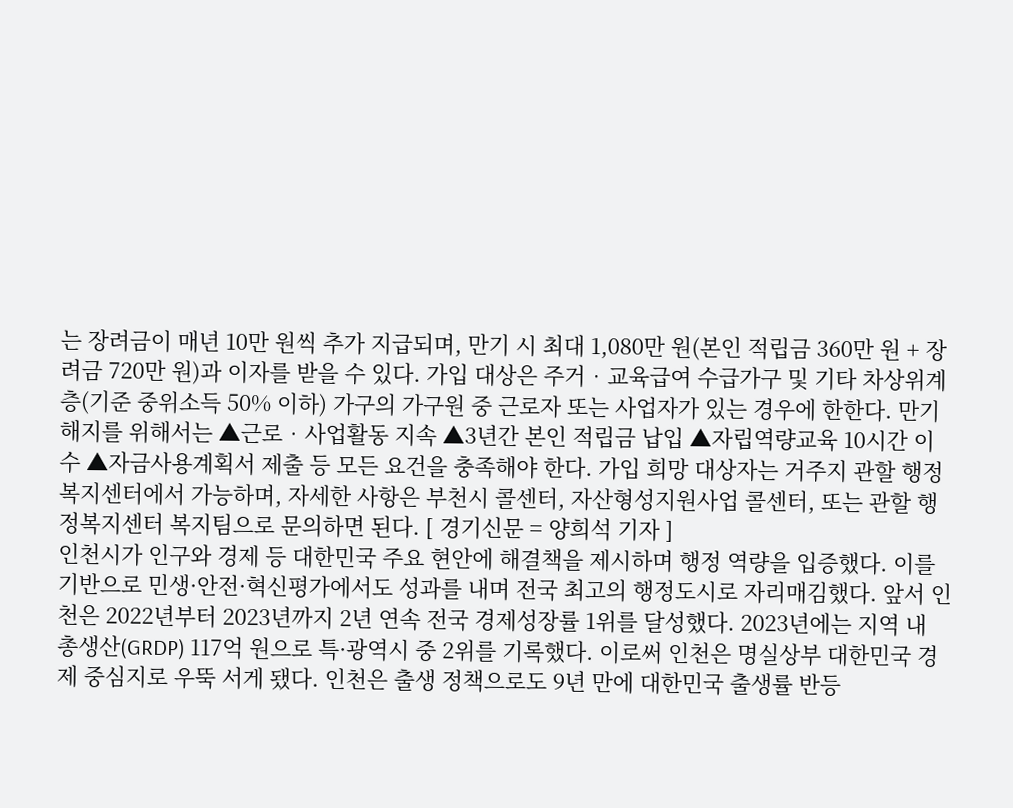는 장려금이 매년 10만 원씩 추가 지급되며, 만기 시 최대 1,080만 원(본인 적립금 360만 원 + 장려금 720만 원)과 이자를 받을 수 있다. 가입 대상은 주거‧교육급여 수급가구 및 기타 차상위계층(기준 중위소득 50% 이하) 가구의 가구원 중 근로자 또는 사업자가 있는 경우에 한한다. 만기 해지를 위해서는 ▲근로‧사업활동 지속 ▲3년간 본인 적립금 납입 ▲자립역량교육 10시간 이수 ▲자금사용계획서 제출 등 모든 요건을 충족해야 한다. 가입 희망 대상자는 거주지 관할 행정복지센터에서 가능하며, 자세한 사항은 부천시 콜센터, 자산형성지원사업 콜센터, 또는 관할 행정복지센터 복지팀으로 문의하면 된다. [ 경기신문 = 양희석 기자 ]
인천시가 인구와 경제 등 대한민국 주요 현안에 해결책을 제시하며 행정 역량을 입증했다. 이를 기반으로 민생·안전·혁신평가에서도 성과를 내며 전국 최고의 행정도시로 자리매김했다. 앞서 인천은 2022년부터 2023년까지 2년 연속 전국 경제성장률 1위를 달성했다. 2023년에는 지역 내 총생산(GRDP) 117억 원으로 특·광역시 중 2위를 기록했다. 이로써 인천은 명실상부 대한민국 경제 중심지로 우뚝 서게 됐다. 인천은 출생 정책으로도 9년 만에 대한민국 출생률 반등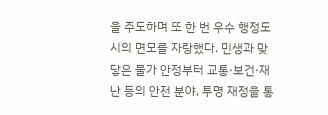을 주도하며 또 한 번 우수 행정도시의 면모를 자랑했다. 민생과 맞닿은 물가 안정부터 교통·보건·재난 등의 안전 분야, 투명 재정을 통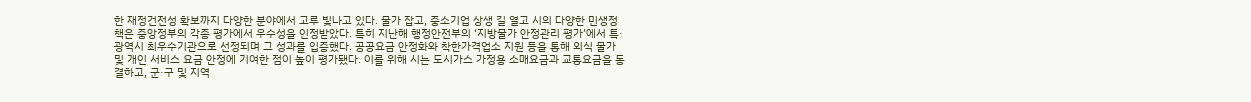한 재정건전성 확보까지 다양한 분야에서 고루 빛나고 있다. 물가 잡고, 중소기업 상생 길 열고 시의 다양한 민생정책은 중앙정부의 각종 평가에서 우수성을 인정받았다. 특히 지난해 행정안전부의 ‘지방물가 안정관리 평가’에서 특·광역시 최우수기관으로 선정되며 그 성과를 입증했다. 공공요금 안정화와 착한가격업소 지원 등을 통해 외식 물가 및 개인 서비스 요금 안정에 기여한 점이 높이 평가됐다. 이를 위해 시는 도시가스 가정용 소매요금과 교통요금을 동결하고, 군·구 및 지역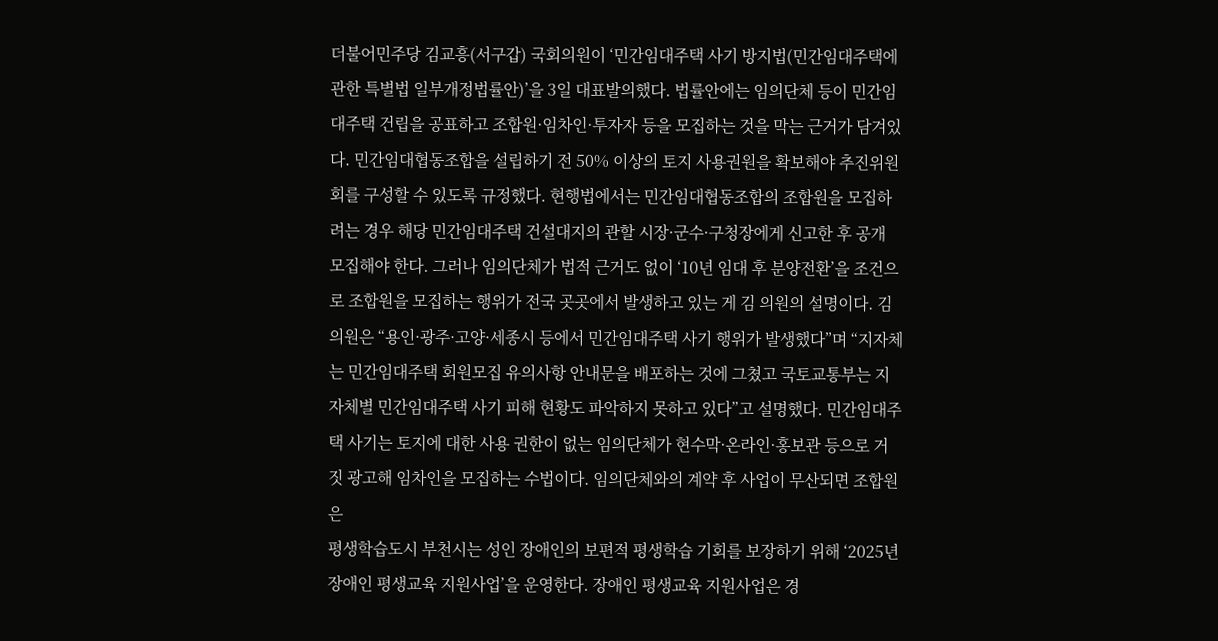더불어민주당 김교흥(서구갑) 국회의원이 ‘민간임대주택 사기 방지법(민간임대주택에 관한 특별법 일부개정법률안)’을 3일 대표발의했다. 법률안에는 임의단체 등이 민간임대주택 건립을 공표하고 조합원·임차인·투자자 등을 모집하는 것을 막는 근거가 담겨있다. 민간임대협동조합을 설립하기 전 50% 이상의 토지 사용권원을 확보해야 추진위원회를 구성할 수 있도록 규정했다. 현행법에서는 민간임대협동조합의 조합원을 모집하려는 경우 해당 민간임대주택 건설대지의 관할 시장·군수·구청장에게 신고한 후 공개 모집해야 한다. 그러나 임의단체가 법적 근거도 없이 ‘10년 임대 후 분양전환’을 조건으로 조합원을 모집하는 행위가 전국 곳곳에서 발생하고 있는 게 김 의원의 설명이다. 김 의원은 “용인·광주·고양·세종시 등에서 민간임대주택 사기 행위가 발생했다”며 “지자체는 민간임대주택 회원모집 유의사항 안내문을 배포하는 것에 그쳤고 국토교통부는 지자체별 민간임대주택 사기 피해 현황도 파악하지 못하고 있다”고 설명했다. 민간임대주택 사기는 토지에 대한 사용 권한이 없는 임의단체가 현수막·온라인·홍보관 등으로 거짓 광고해 임차인을 모집하는 수법이다. 임의단체와의 계약 후 사업이 무산되면 조합원은
평생학습도시 부천시는 성인 장애인의 보편적 평생학습 기회를 보장하기 위해 ‘2025년 장애인 평생교육 지원사업’을 운영한다. 장애인 평생교육 지원사업은 경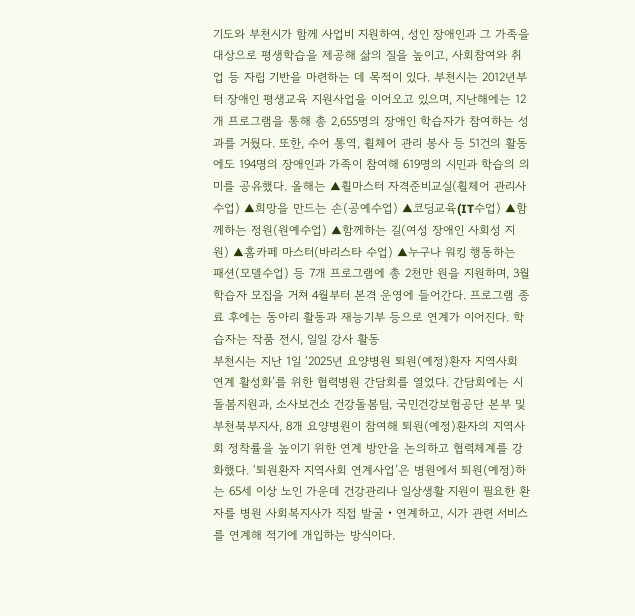기도와 부천시가 함께 사업비 지원하여, 성인 장애인과 그 가족을 대상으로 평생학습을 제공해 삶의 질을 높이고, 사회참여와 취업 등 자립 기반을 마련하는 데 목적이 있다. 부천시는 2012년부터 장애인 평생교육 지원사업을 이어오고 있으며, 지난해에는 12개 프로그램을 통해 총 2,655명의 장애인 학습자가 참여하는 성과를 거뒀다. 또한, 수어 통역, 휠체어 관리 봉사 등 51건의 활동에도 194명의 장애인과 가족이 참여해 619명의 시민과 학습의 의미를 공유했다. 올해는 ▲휠마스터 자격준비교실(휠체어 관리사 수업) ▲희망을 만드는 손(공예수업) ▲코딩교육(IT수업) ▲함께하는 정원(원예수업) ▲함께하는 길(여성 장애인 사회성 지원) ▲홈카페 마스터(바리스타 수업) ▲누구나 워킹 행동하는 패션(모델수업) 등 7개 프로그램에 총 2천만 원을 지원하며, 3월 학습자 모집을 거쳐 4월부터 본격 운영에 들어간다. 프로그램 종료 후에는 동아리 활동과 재능기부 등으로 연계가 이어진다. 학습자는 작품 전시, 일일 강사 활동
부천시는 지난 1일 ‘2025년 요양병원 퇴원(예정)환자 지역사회 연계 활성화’를 위한 협력병원 간담회를 열었다. 간담회에는 시 돌봄지원과, 소사보건소 건강돌봄팀, 국민건강보험공단 본부 및 부천북부지사, 8개 요양병원이 참여해 퇴원(예정)환자의 지역사회 정착률을 높이기 위한 연계 방안을 논의하고 협력체계를 강화했다. ‘퇴원환자 지역사회 연계사업’은 병원에서 퇴원(예정)하는 65세 이상 노인 가운데 건강관리나 일상생활 지원이 필요한 환자를 병원 사회복지사가 직접 발굴‧연계하고, 시가 관련 서비스를 연계해 적기에 개입하는 방식이다.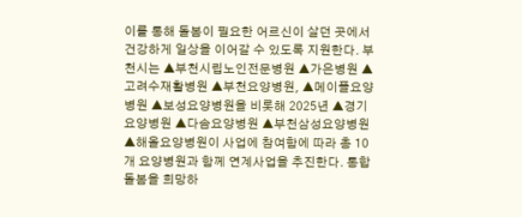이를 통해 돌봄이 필요한 어르신이 살던 곳에서 건강하게 일상을 이어갈 수 있도록 지원한다. 부천시는 ▲부천시립노인전문병원 ▲가은병원 ▲고려수재활병원 ▲부천요양병원, ▲메이플요양병원 ▲보성요양병원을 비롯해 2025년 ▲경기요양병원 ▲다솜요양병원 ▲부천삼성요양병원 ▲해올요양병원이 사업에 참여함에 따라 총 10개 요양병원과 함께 연계사업을 추진한다. 통합돌봄을 희망하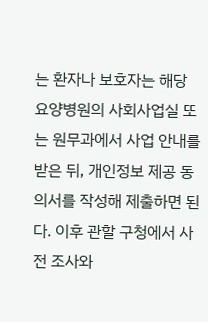는 환자나 보호자는 해당 요양병원의 사회사업실 또는 원무과에서 사업 안내를 받은 뒤, 개인정보 제공 동의서를 작성해 제출하면 된다. 이후 관할 구청에서 사전 조사와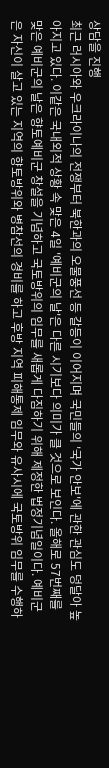상담을 진행
최근 러시아와 우크라이나의 전쟁부터 북한과의 오물풍선 등 갈등이 이어지며 국민들의 '국가 안보'에 관한 관심도 덩달아 높아지고 있다. 이같은 국내외적 상황 속 맞은 4일 '예비군의 날'은 다른 시기보다 의미가 클 것으로 보인다. 올해로 57번째를 맞은 예비군의 날은 향토예비군 창설을 기념하고 국토방위의 임무를 새롭게 다짐하기 위해 제정한 법정기념일이다. 예비군은 자신이 살고 있는 지역의 향토방위와 병참선의 경비를 하고 후방 지역 피해통제 임무와 유사시에 국토방위 임무를 수행하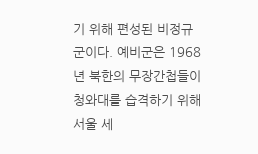기 위해 편성된 비정규군이다. 예비군은 1968년 북한의 무장간첩들이 청와대를 습격하기 위해 서울 세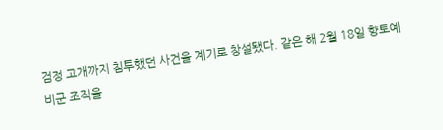검정 고개까지 침투했던 사건을 계기로 창설됐다. 같은 해 2월 18일 향토예비군 조직을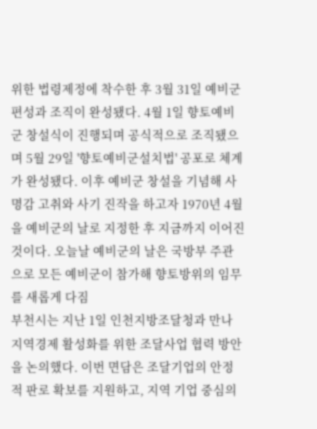위한 법령제정에 착수한 후 3월 31일 예비군 편성과 조직이 완성됐다. 4월 1일 향토예비군 창설식이 진행되며 공식적으로 조직됐으며 5월 29일 '향토예비군설치법' 공포로 체계가 완성됐다. 이후 예비군 창설을 기념해 사명감 고취와 사기 진작을 하고자 1970년 4월을 예비군의 날로 지정한 후 지금까지 이어진 것이다. 오늘날 예비군의 날은 국방부 주관으로 모든 예비군이 참가해 향토방위의 임무를 새롭게 다짐
부천시는 지난 1일 인천지방조달청과 만나 지역경제 활성화를 위한 조달사업 협력 방안을 논의했다. 이번 면담은 조달기업의 안정적 판로 확보를 지원하고, 지역 기업 중심의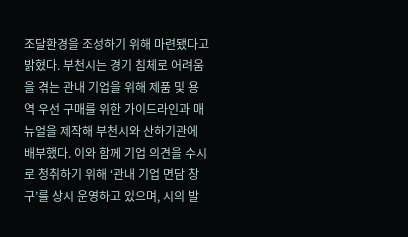조달환경을 조성하기 위해 마련됐다고 밝혔다. 부천시는 경기 침체로 어려움을 겪는 관내 기업을 위해 제품 및 용역 우선 구매를 위한 가이드라인과 매뉴얼을 제작해 부천시와 산하기관에 배부했다. 이와 함께 기업 의견을 수시로 청취하기 위해 ‘관내 기업 면담 창구’를 상시 운영하고 있으며, 시의 발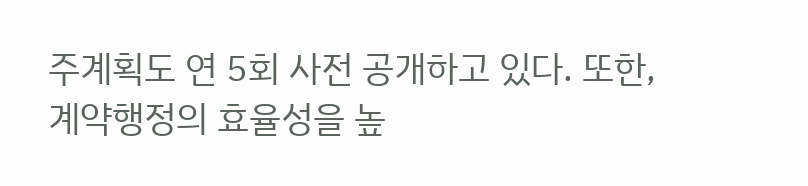주계획도 연 5회 사전 공개하고 있다. 또한, 계약행정의 효율성을 높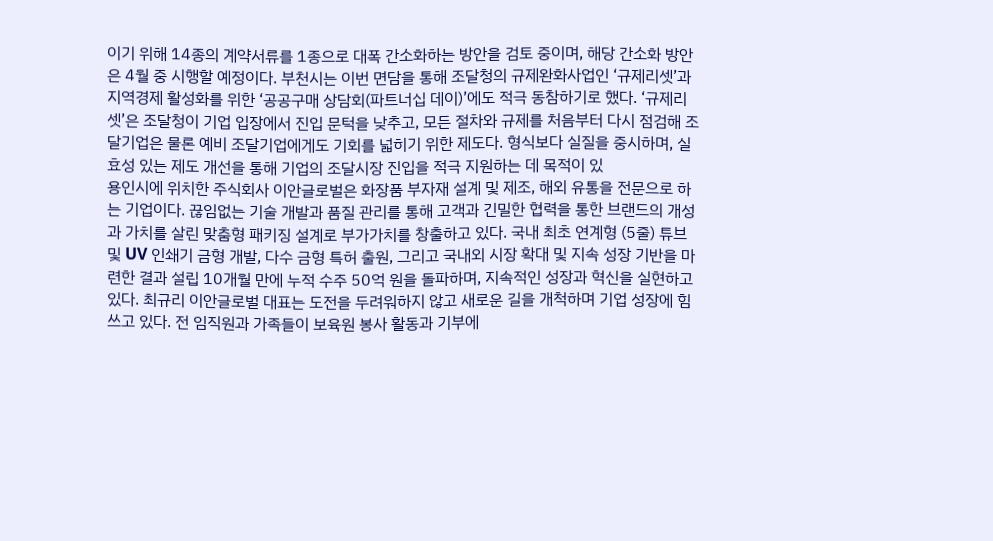이기 위해 14종의 계약서류를 1종으로 대폭 간소화하는 방안을 검토 중이며, 해당 간소화 방안은 4월 중 시행할 예정이다. 부천시는 이번 면담을 통해 조달청의 규제완화사업인 ‘규제리셋’과 지역경제 활성화를 위한 ‘공공구매 상담회(파트너십 데이)’에도 적극 동참하기로 했다. ‘규제리셋’은 조달청이 기업 입장에서 진입 문턱을 낮추고, 모든 절차와 규제를 처음부터 다시 점검해 조달기업은 물론 예비 조달기업에게도 기회를 넓히기 위한 제도다. 형식보다 실질을 중시하며, 실효성 있는 제도 개선을 통해 기업의 조달시장 진입을 적극 지원하는 데 목적이 있
용인시에 위치한 주식회사 이안글로벌은 화장품 부자재 설계 및 제조, 해외 유통을 전문으로 하는 기업이다. 끊임없는 기술 개발과 품질 관리를 통해 고객과 긴밀한 협력을 통한 브랜드의 개성과 가치를 살린 맞춤형 패키징 설계로 부가가치를 창출하고 있다. 국내 최초 연계형 (5줄) 튜브 및 UV 인쇄기 금형 개발, 다수 금형 특허 출원, 그리고 국내외 시장 확대 및 지속 성장 기반을 마련한 결과 설립 10개월 만에 누적 수주 50억 원을 돌파하며, 지속적인 성장과 혁신을 실현하고 있다. 최규리 이안글로벌 대표는 도전을 두려워하지 않고 새로운 길을 개척하며 기업 성장에 힘쓰고 있다. 전 임직원과 가족들이 보육원 봉사 활동과 기부에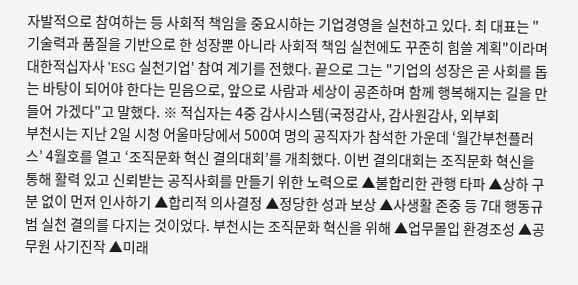자발적으로 참여하는 등 사회적 책임을 중요시하는 기업경영을 실천하고 있다. 최 대표는 "기술력과 품질을 기반으로 한 성장뿐 아니라 사회적 책임 실천에도 꾸준히 힘쓸 계획"이라며 대한적십자사 'ESG 실천기업' 참여 계기를 전했다. 끝으로 그는 "기업의 성장은 곧 사회를 돕는 바탕이 되어야 한다는 믿음으로, 앞으로 사람과 세상이 공존하며 함께 행복해지는 길을 만들어 가겠다"고 말했다. ※ 적십자는 4중 감사시스템(국정감사, 감사원감사, 외부회
부천시는 지난 2일 시청 어울마당에서 500여 명의 공직자가 참석한 가운데 ‘월간부천플러스’ 4월호를 열고 ‘조직문화 혁신 결의대회’를 개최했다. 이번 결의대회는 조직문화 혁신을 통해 활력 있고 신뢰받는 공직사회를 만들기 위한 노력으로 ▲불합리한 관행 타파 ▲상하 구분 없이 먼저 인사하기 ▲합리적 의사결정 ▲정당한 성과 보상 ▲사생활 존중 등 7대 행동규범 실천 결의를 다지는 것이었다. 부천시는 조직문화 혁신을 위해 ▲업무몰입 환경조성 ▲공무원 사기진작 ▲미래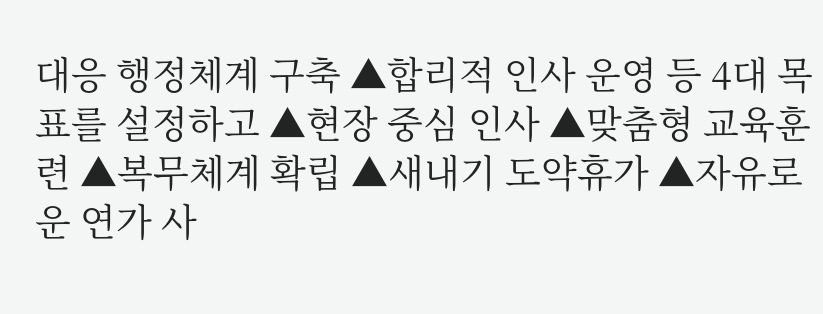대응 행정체계 구축 ▲합리적 인사 운영 등 4대 목표를 설정하고 ▲현장 중심 인사 ▲맞춤형 교육훈련 ▲복무체계 확립 ▲새내기 도약휴가 ▲자유로운 연가 사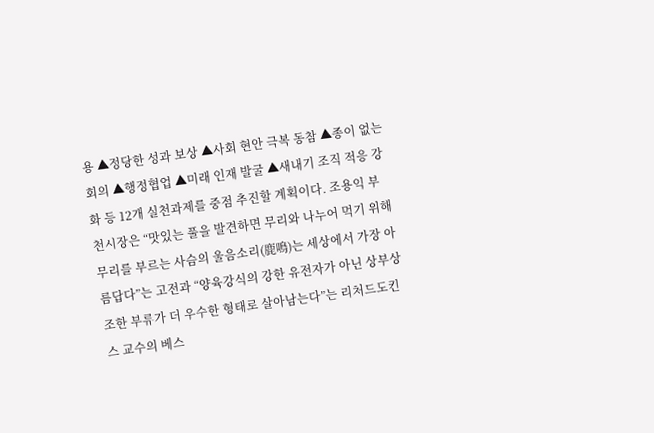용 ▲정당한 성과 보상 ▲사회 현안 극복 동참 ▲종이 없는 회의 ▲행정협업 ▲미래 인재 발굴 ▲새내기 조직 적응 강화 등 12개 실천과제를 중점 추진할 계획이다. 조용익 부천시장은 “맛있는 풀을 발견하면 무리와 나누어 먹기 위해 무리를 부르는 사슴의 울음소리(鹿鳴)는 세상에서 가장 아름답다”는 고전과 “양육강식의 강한 유전자가 아닌 상부상조한 부류가 더 우수한 형태로 살아남는다”는 리처드도킨스 교수의 베스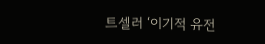트셀러 ‘이기적 유전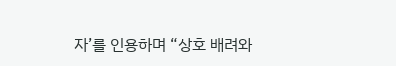자’를 인용하며 “상호 배려와